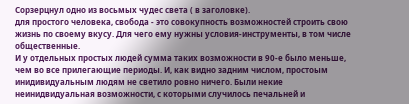Сорзерцнул одно из восьмых чудес света ( в заголовке).
для простого человека, свобода - это совокупность возможностей строить свою жизнь по своему вкусу. Для чего ему нужны условия-инструменты, в том числе общественные.
И у отдельных простых людей сумма таких возможности в 90-е было меньше, чем во все прилегающие периоды. И, как видно задним числом, простоым инидивидуальным людям не светило ровно ничего. Были некие неинидвидуальная возможности, с которыми случилось печальней и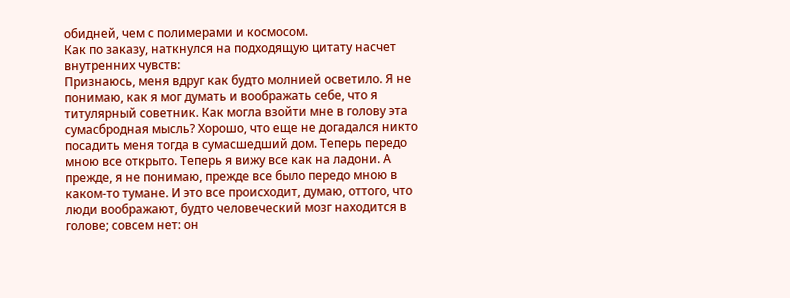обидней, чем с полимерами и космосом.
Как по заказу, наткнулся на подходящую цитату насчет внутренних чувств:
Признаюсь, меня вдруг как будто молнией осветило. Я не понимаю, как я мог думать и воображать себе, что я титулярный советник. Как могла взойти мне в голову эта сумасбродная мысль? Хорошо, что еще не догадался никто посадить меня тогда в сумасшедший дом. Теперь передо мною все открыто. Теперь я вижу все как на ладони. А прежде, я не понимаю, прежде все было передо мною в каком-то тумане. И это все происходит, думаю, оттого, что люди воображают, будто человеческий мозг находится в голове; совсем нет: он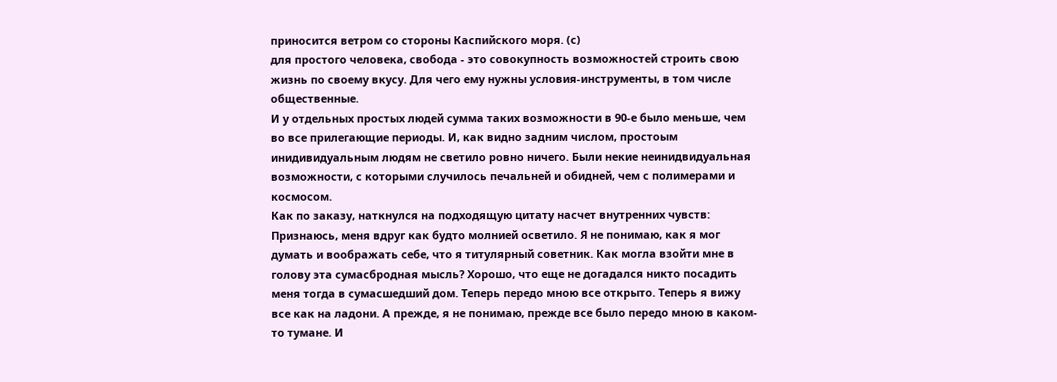приносится ветром со стороны Каспийского моря. (с)
для простого человека, свобода - это совокупность возможностей строить свою жизнь по своему вкусу. Для чего ему нужны условия-инструменты, в том числе общественные.
И у отдельных простых людей сумма таких возможности в 90-е было меньше, чем во все прилегающие периоды. И, как видно задним числом, простоым инидивидуальным людям не светило ровно ничего. Были некие неинидвидуальная возможности, с которыми случилось печальней и обидней, чем с полимерами и космосом.
Как по заказу, наткнулся на подходящую цитату насчет внутренних чувств:
Признаюсь, меня вдруг как будто молнией осветило. Я не понимаю, как я мог думать и воображать себе, что я титулярный советник. Как могла взойти мне в голову эта сумасбродная мысль? Хорошо, что еще не догадался никто посадить меня тогда в сумасшедший дом. Теперь передо мною все открыто. Теперь я вижу все как на ладони. А прежде, я не понимаю, прежде все было передо мною в каком-то тумане. И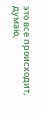это все происходит, думаю,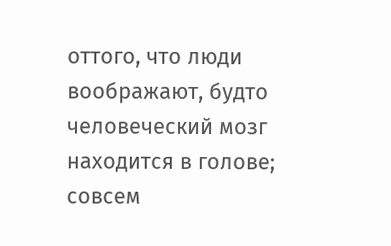оттого, что люди воображают, будто человеческий мозг находится в голове; совсем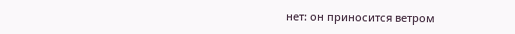нет: он приносится ветром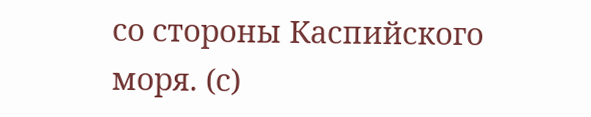со стороны Каспийского моря. (с)